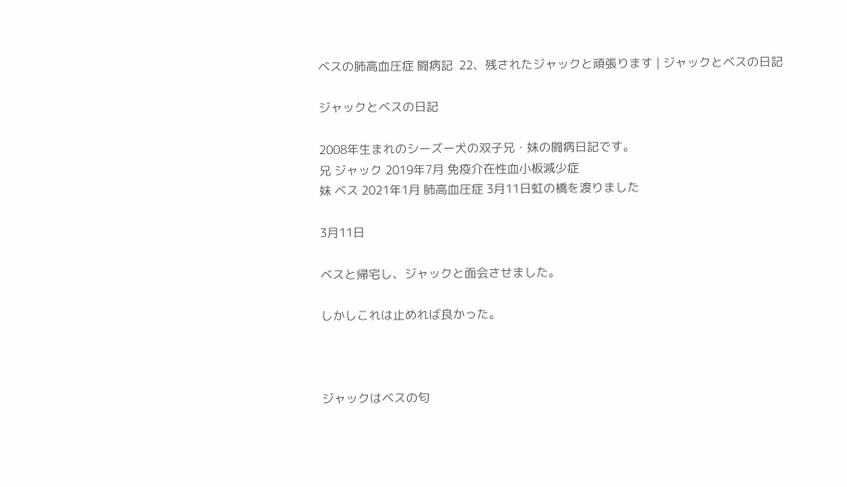ベスの肺高血圧症 闘病記  22、残されたジャックと頑張ります | ジャックとベスの日記

ジャックとベスの日記

2008年生まれのシーズー犬の双子兄・妹の闘病日記です。
兄 ジャック 2019年7月 免疫介在性血小板減少症
妹 ベス 2021年1月 肺高血圧症 3月11日虹の橋を渡りました

3月11日

ベスと帰宅し、ジャックと面会させました。

しかしこれは止めれば良かった。



ジャックはベスの匂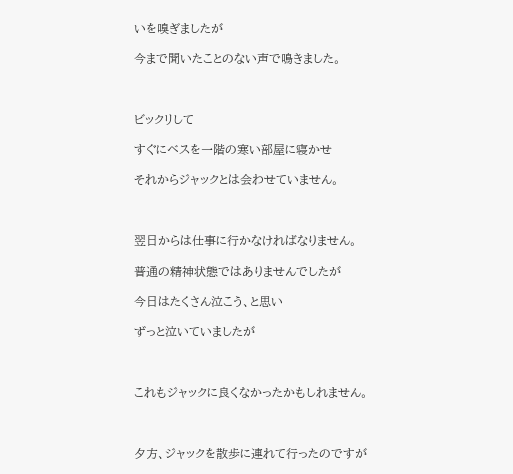いを嗅ぎましたが

今まで聞いたことのない声で鳴きました。



ビックリして

すぐにベスを一階の寒い部屋に寝かせ

それからジャックとは会わせていません。



翌日からは仕事に行かなければなりません。

普通の精神状態ではありませんでしたが

今日はたくさん泣こう、と思い

ずっと泣いていましたが



これもジャックに良くなかったかもしれません。



夕方、ジャックを散歩に連れて行ったのですが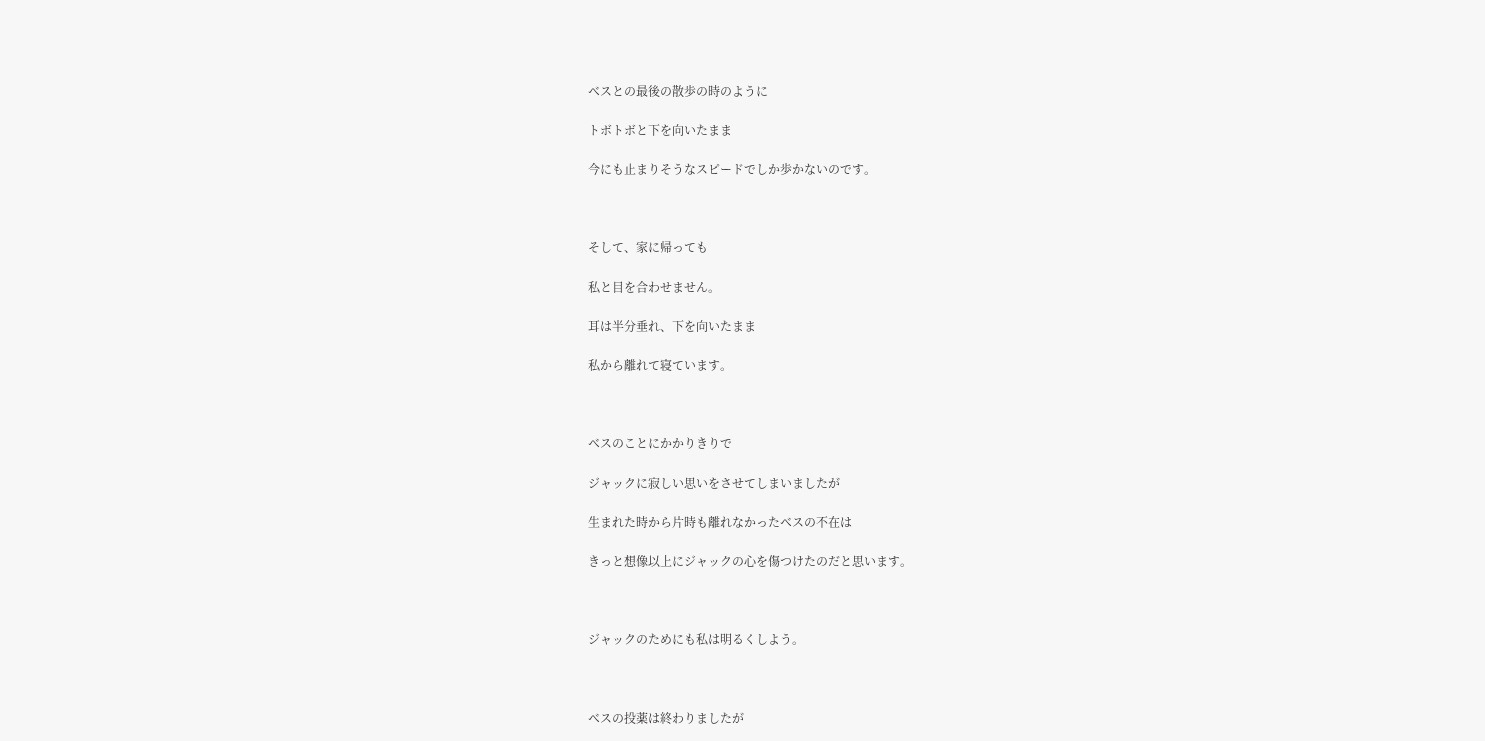ベスとの最後の散歩の時のように

トボトボと下を向いたまま

今にも止まりそうなスピードでしか歩かないのです。



そして、家に帰っても

私と目を合わせません。

耳は半分垂れ、下を向いたまま

私から離れて寝ています。



ベスのことにかかりきりで

ジャックに寂しい思いをさせてしまいましたが

生まれた時から片時も離れなかったベスの不在は

きっと想像以上にジャックの心を傷つけたのだと思います。



ジャックのためにも私は明るくしよう。



ベスの投薬は終わりましたが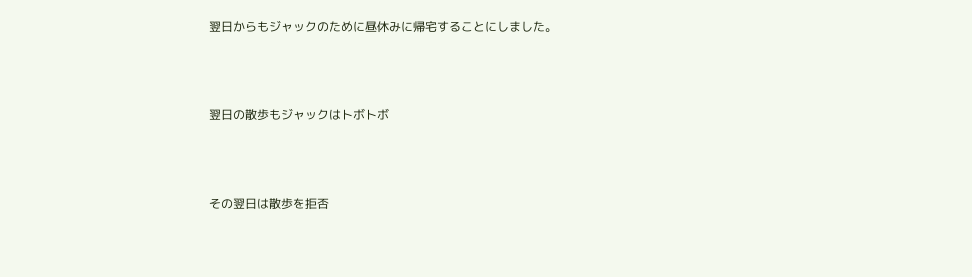翌日からもジャックのために昼休みに帰宅することにしました。



翌日の散歩もジャックはトボトボ



その翌日は散歩を拒否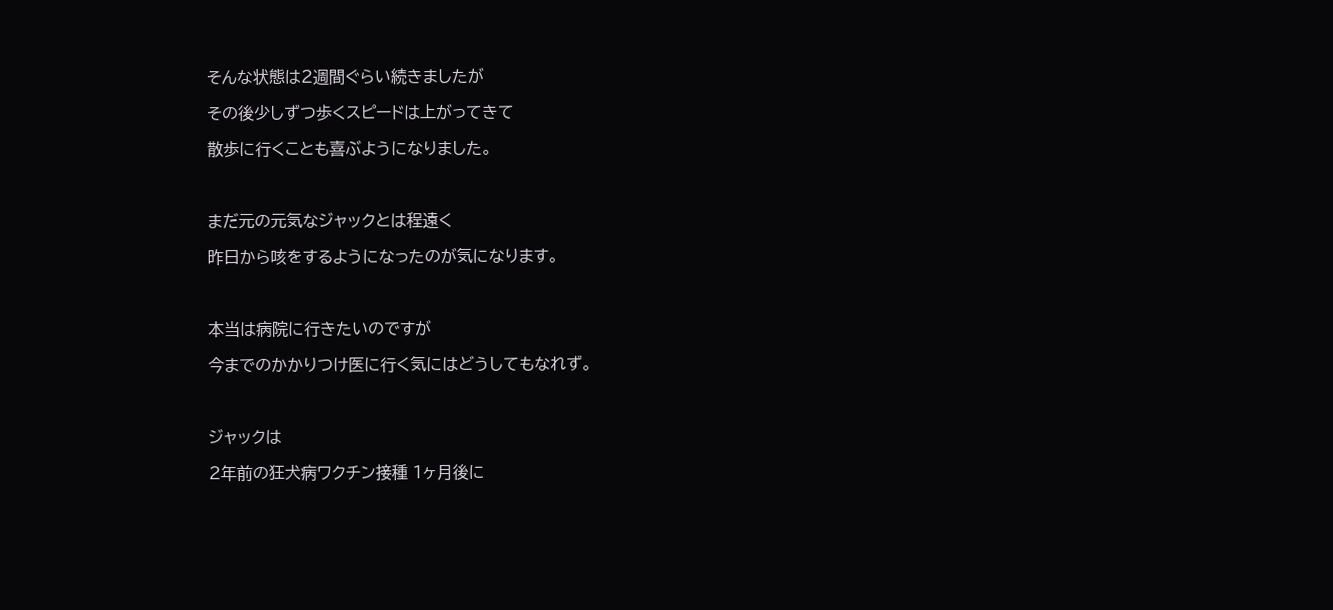そんな状態は2週間ぐらい続きましたが

その後少しずつ歩くスピードは上がってきて

散歩に行くことも喜ぶようになりました。



まだ元の元気なジャックとは程遠く

昨日から咳をするようになったのが気になります。



本当は病院に行きたいのですが

今までのかかりつけ医に行く気にはどうしてもなれず。



ジャックは

2年前の狂犬病ワクチン接種 1ヶ月後に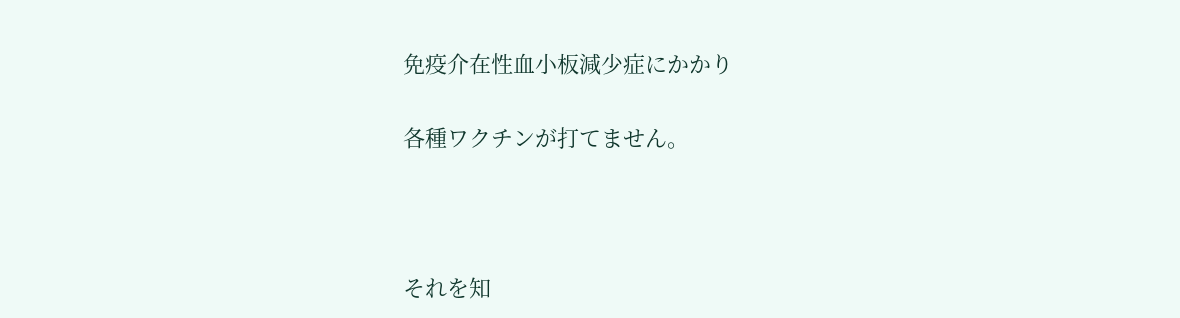免疫介在性血小板減少症にかかり

各種ワクチンが打てません。



それを知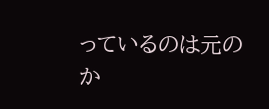っているのは元のか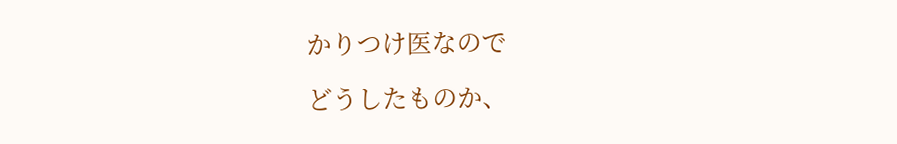かりつけ医なので

どうしたものか、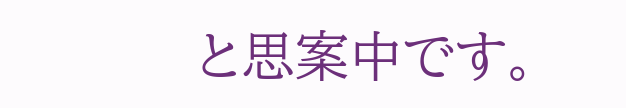と思案中です。